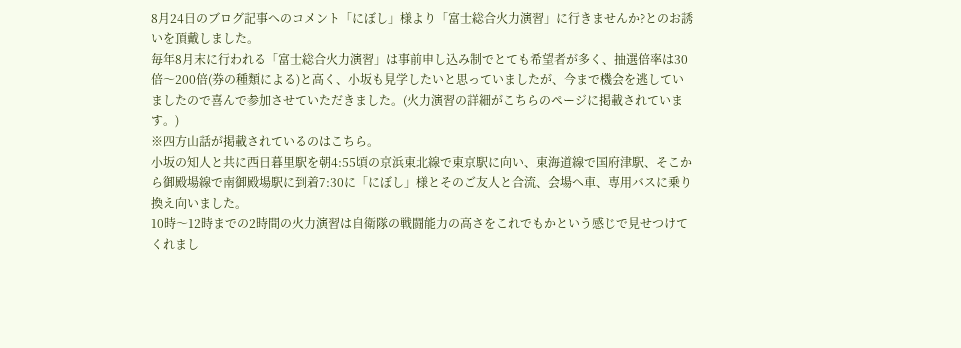8月24日のブログ記事へのコメント「にぼし」様より「富士総合火力演習」に行きませんか?とのお誘いを頂戴しました。
毎年8月末に行われる「富士総合火力演習」は事前申し込み制でとても希望者が多く、抽選倍率は30倍〜200倍(券の種類による)と高く、小坂も見学したいと思っていましたが、今まで機会を逃していましたので喜んで参加させていただきました。(火力演習の詳細がこちらのページに掲載されています。)
※四方山話が掲載されているのはこちら。
小坂の知人と共に西日暮里駅を朝4:55頃の京浜東北線で東京駅に向い、東海道線で国府津駅、そこから御殿場線で南御殿場駅に到着7:30に「にぼし」様とそのご友人と合流、会場へ車、専用バスに乗り換え向いました。
10時〜12時までの2時間の火力演習は自衛隊の戦闘能力の高さをこれでもかという感じで見せつけてくれまし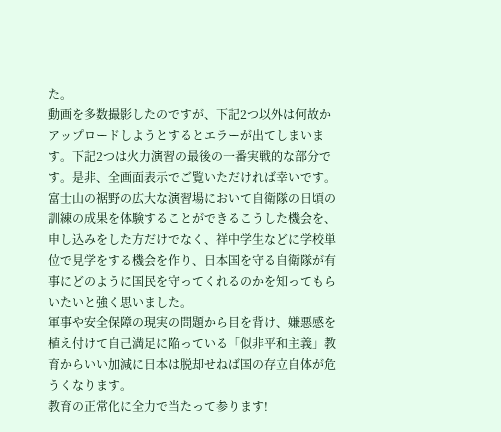た。
動画を多数撮影したのですが、下記2つ以外は何故かアップロードしようとするとエラーが出てしまいます。下記2つは火力演習の最後の一番実戦的な部分です。是非、全画面表示でご覧いただければ幸いです。
富士山の裾野の広大な演習場において自衛隊の日頃の訓練の成果を体験することができるこうした機会を、申し込みをした方だけでなく、祥中学生などに学校単位で見学をする機会を作り、日本国を守る自衛隊が有事にどのように国民を守ってくれるのかを知ってもらいたいと強く思いました。
軍事や安全保障の現実の問題から目を背け、嫌悪感を植え付けて自己満足に陥っている「似非平和主義」教育からいい加減に日本は脱却せねば国の存立自体が危うくなります。
教育の正常化に全力で当たって参ります!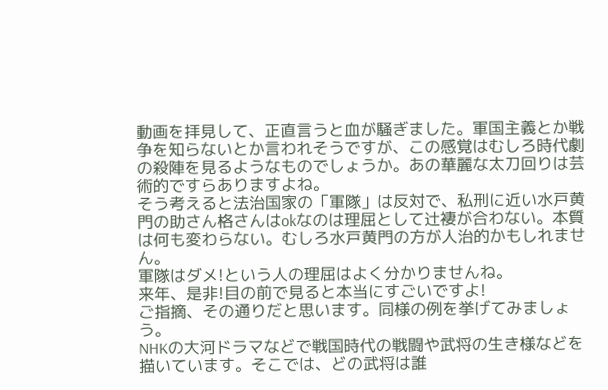動画を拝見して、正直言うと血が騒ぎました。軍国主義とか戦争を知らないとか言われそうですが、この感覚はむしろ時代劇の殺陣を見るようなものでしょうか。あの華麗な太刀回りは芸術的ですらありますよね。
そう考えると法治国家の「軍隊」は反対で、私刑に近い水戸黄門の助さん格さんはokなのは理屈として辻褄が合わない。本質は何も変わらない。むしろ水戸黄門の方が人治的かもしれません。
軍隊はダメ!という人の理屈はよく分かりませんね。
来年、是非!目の前で見ると本当にすごいですよ!
ご指摘、その通りだと思います。同様の例を挙げてみましょう。
NHKの大河ドラマなどで戦国時代の戦闘や武将の生き様などを描いています。そこでは、どの武将は誰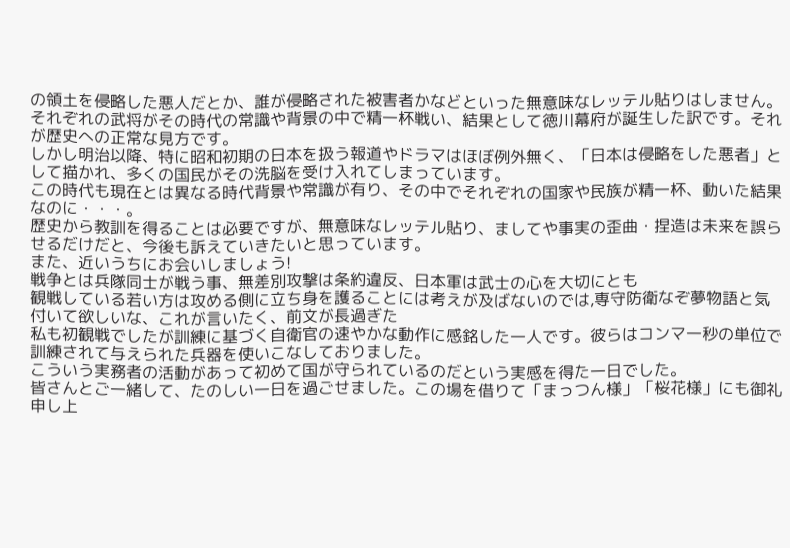の領土を侵略した悪人だとか、誰が侵略された被害者かなどといった無意味なレッテル貼りはしません。
それぞれの武将がその時代の常識や背景の中で精一杯戦い、結果として徳川幕府が誕生した訳です。それが歴史への正常な見方です。
しかし明治以降、特に昭和初期の日本を扱う報道やドラマはほぼ例外無く、「日本は侵略をした悪者」として描かれ、多くの国民がその洗脳を受け入れてしまっています。
この時代も現在とは異なる時代背景や常識が有り、その中でそれぞれの国家や民族が精一杯、動いた結果なのに・・・。
歴史から教訓を得ることは必要ですが、無意味なレッテル貼り、ましてや事実の歪曲・捏造は未来を誤らせるだけだと、今後も訴えていきたいと思っています。
また、近いうちにお会いしましょう!
戦争とは兵隊同士が戦う事、無差別攻撃は条約違反、日本軍は武士の心を大切にとも
観戦している若い方は攻める側に立ち身を護ることには考えが及ばないのでは,専守防衛なぞ夢物語と気付いて欲しいな、これが言いたく、前文が長過ぎた
私も初観戦でしたが訓練に基づく自衛官の速やかな動作に感銘した一人です。彼らはコンマ一秒の単位で訓練されて与えられた兵器を使いこなしておりました。
こういう実務者の活動があって初めて国が守られているのだという実感を得た一日でした。
皆さんとご一緒して、たのしい一日を過ごせました。この場を借りて「まっつん様」「桜花様」にも御礼申し上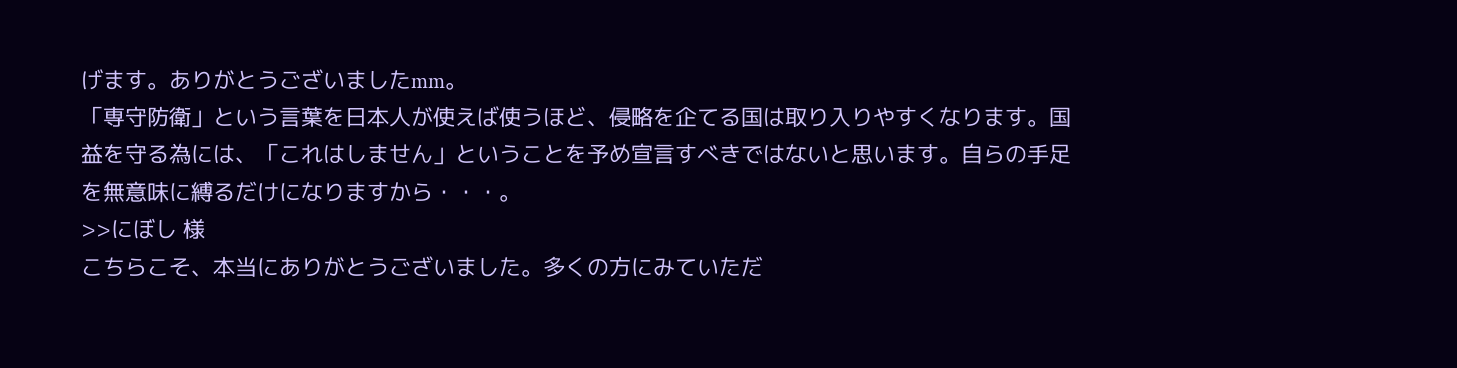げます。ありがとうございましたmm。
「専守防衛」という言葉を日本人が使えば使うほど、侵略を企てる国は取り入りやすくなります。国益を守る為には、「これはしません」ということを予め宣言すべきではないと思います。自らの手足を無意味に縛るだけになりますから・・・。
>>にぼし 様
こちらこそ、本当にありがとうございました。多くの方にみていただ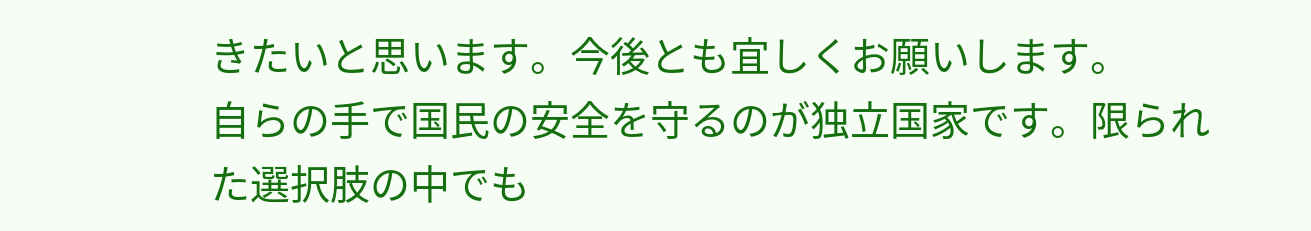きたいと思います。今後とも宜しくお願いします。
自らの手で国民の安全を守るのが独立国家です。限られた選択肢の中でも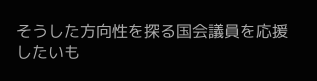そうした方向性を探る国会議員を応援したいも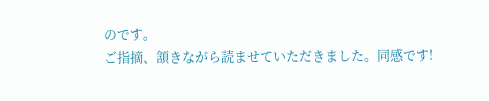のです。
ご指摘、頷きながら読ませていただきました。同感です!